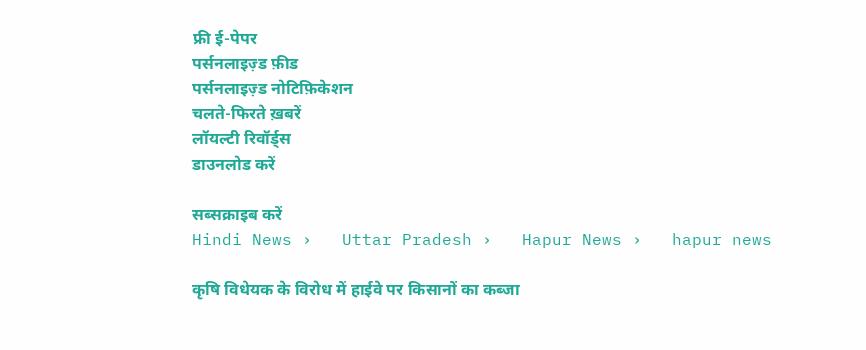फ्री ई-पेपर
पर्सनलाइज़्ड फ़ीड
पर्सनलाइज़्ड नोटिफ़िकेशन
चलते-फिरते ख़बरें
लॉयल्टी रिवॉर्ड्स
डाउनलोड करें

सब्सक्राइब करें
Hindi News ›   Uttar Pradesh ›   Hapur News ›   hapur news

कृषि विधेयक के विरोध में हाईवे पर किसानों का कब्जा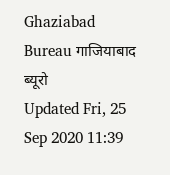Ghaziabad Bureau गाजियाबाद ब्यूरो
Updated Fri, 25 Sep 2020 11:39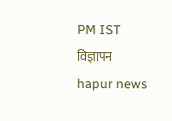PM IST
विज्ञापन
hapur news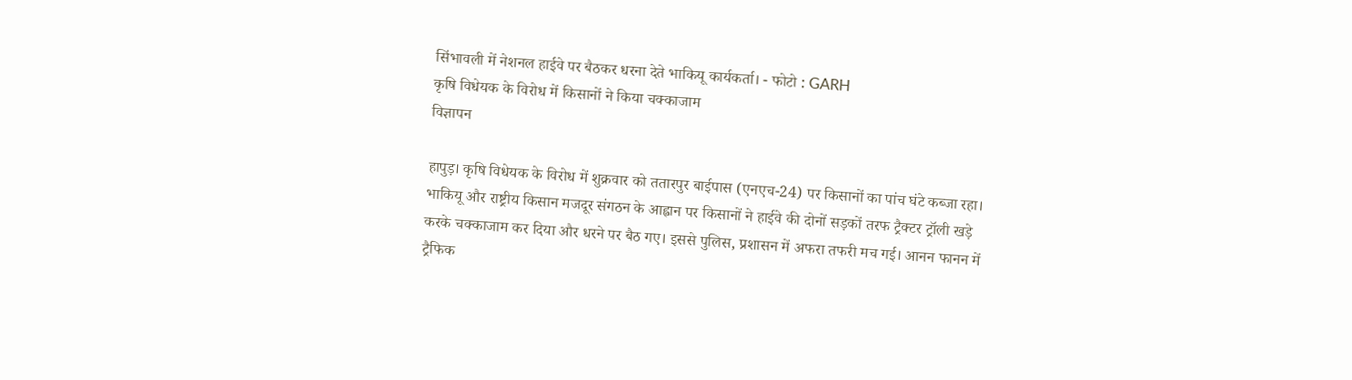सिंभावली में नेशनल हाईवे पर बैठकर धरना देते भाकियू कार्यकर्ता। - फोटो : GARH
कृषि विधेयक के विरोध में किसानों ने किया चक्काजाम
विज्ञापन

हापुड़। कृषि विधेयक के विरोध में शुक्रवार को ततारपुर बाईपास (एनएच-24) पर किसानों का पांच घंटे कब्जा रहा। भाकियू और राष्ट्रीय किसान मजदूर संगठन के आह्वान पर किसानों ने हाईवे की दोनों सड़कों तरफ ट्रैक्टर ट्रॉली खड़े करके चक्काजाम कर दिया और धरने पर बैठ गए। इससे पुलिस, प्रशासन में अफरा तफरी मच गई। आनन फानन में ट्रैफिक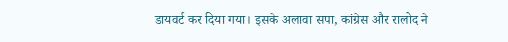डायवर्ट कर दिया गया। इसके अलावा सपा, कांग्रेस और रालोद ने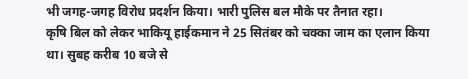भी जगह-जगह विरोध प्रदर्शन किया। भारी पुलिस बल मौके पर तैनात रहा।
कृषि बिल को लेकर भाकियू हाईकमान ने 25 सितंबर को चक्का जाम का एलान किया था। सुबह करीब 10 बजे से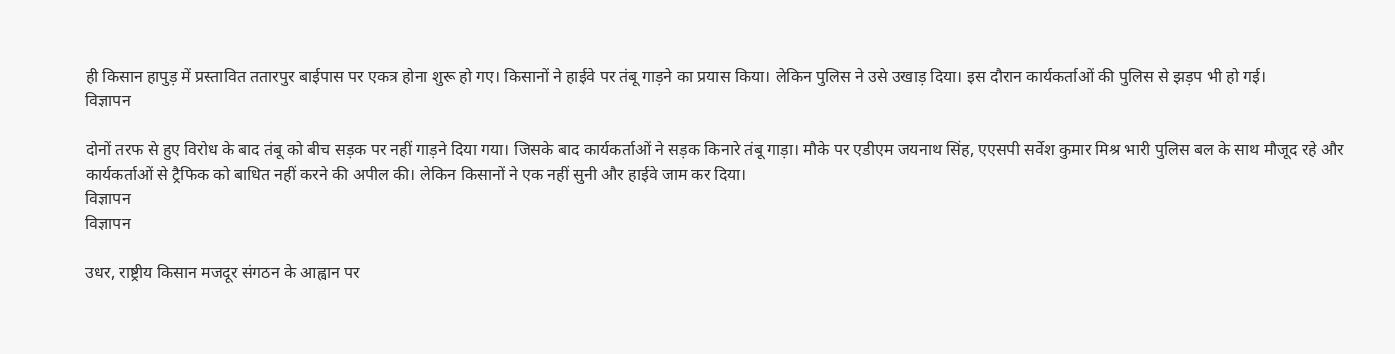ही किसान हापुड़ में प्रस्तावित ततारपुर बाईपास पर एकत्र होना शुरू हो गए। किसानों ने हाईवे पर तंबू गाड़ने का प्रयास किया। लेकिन पुलिस ने उसे उखाड़ दिया। इस दौरान कार्यकर्ताओं की पुलिस से झड़प भी हो गई।
विज्ञापन

दोनों तरफ से हुए विरोध के बाद तंबू को बीच सड़क पर नहीं गाड़ने दिया गया। जिसके बाद कार्यकर्ताओं ने सड़क किनारे तंबू गाड़ा। मौके पर एडीएम जयनाथ सिंह, एएसपी सर्वेश कुमार मिश्र भारी पुलिस बल के साथ मौजूद रहे और कार्यकर्ताओं से ट्रैफिक को बाधित नहीं करने की अपील की। लेकिन किसानों ने एक नहीं सुनी और हाईवे जाम कर दिया।
विज्ञापन
विज्ञापन

उधर, राष्ट्रीय किसान मजदूर संगठन के आह्वान पर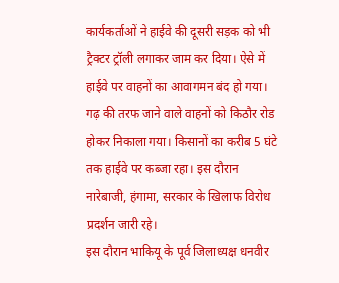कार्यकर्ताओं ने हाईवे की दूसरी सड़क को भी ट्रैक्टर ट्रॉली लगाकर जाम कर दिया। ऐसे में हाईवे पर वाहनों का आवागमन बंद हो गया। गढ़ की तरफ जाने वाले वाहनों को किठौर रोड होकर निकाला गया। किसानों का करीब 5 घंटे तक हाईवे पर कब्जा रहा। इस दौरान नारेबाजी, हंगामा, सरकार के खिलाफ विरोध प्रदर्शन जारी रहे।
इस दौरान भाकियू के पूर्व जिलाध्यक्ष धनवीर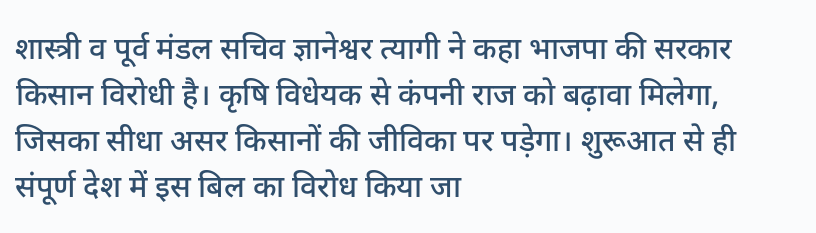शास्त्री व पूर्व मंडल सचिव ज्ञानेश्वर त्यागी ने कहा भाजपा की सरकार किसान विरोधी है। कृषि विधेयक से कंपनी राज को बढ़ावा मिलेगा, जिसका सीधा असर किसानों की जीविका पर पड़ेगा। शुरूआत से ही संपूर्ण देश में इस बिल का विरोध किया जा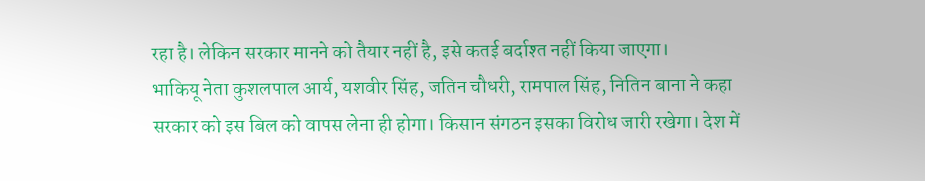रहा है। लेकिन सरकार मानने को तैयार नहीं है, इसे कतई बर्दाश्त नहीं किया जाएगा।
भाकियू नेता कुशलपाल आर्य, यशवीर सिंह, जतिन चौधरी, रामपाल सिंह, नितिन बाना ने कहा सरकार को इस बिल को वापस लेना ही होगा। किसान संगठन इसका विरोध जारी रखेगा। देश में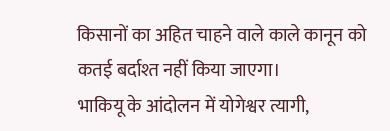किसानों का अहित चाहने वाले काले कानून को कतई बर्दाश्त नहीं किया जाएगा।
भाकियू के आंदोलन में योगेश्वर त्यागी,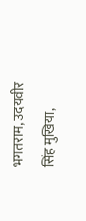भगतराम, उदयवीर सिंह मुखिया,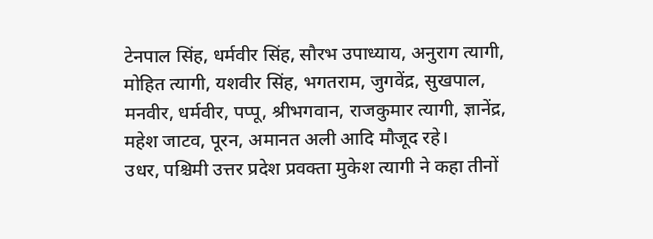टेनपाल सिंह, धर्मवीर सिंह, सौरभ उपाध्याय, अनुराग त्यागी, मोहित त्यागी, यशवीर सिंह, भगतराम, जुगवेंद्र, सुखपाल, मनवीर, धर्मवीर, पप्पू, श्रीभगवान, राजकुमार त्यागी, ज्ञानेंद्र, महेश जाटव, पूरन, अमानत अली आदि मौजूद रहे।
उधर, पश्चिमी उत्तर प्रदेश प्रवक्ता मुकेश त्यागी ने कहा तीनों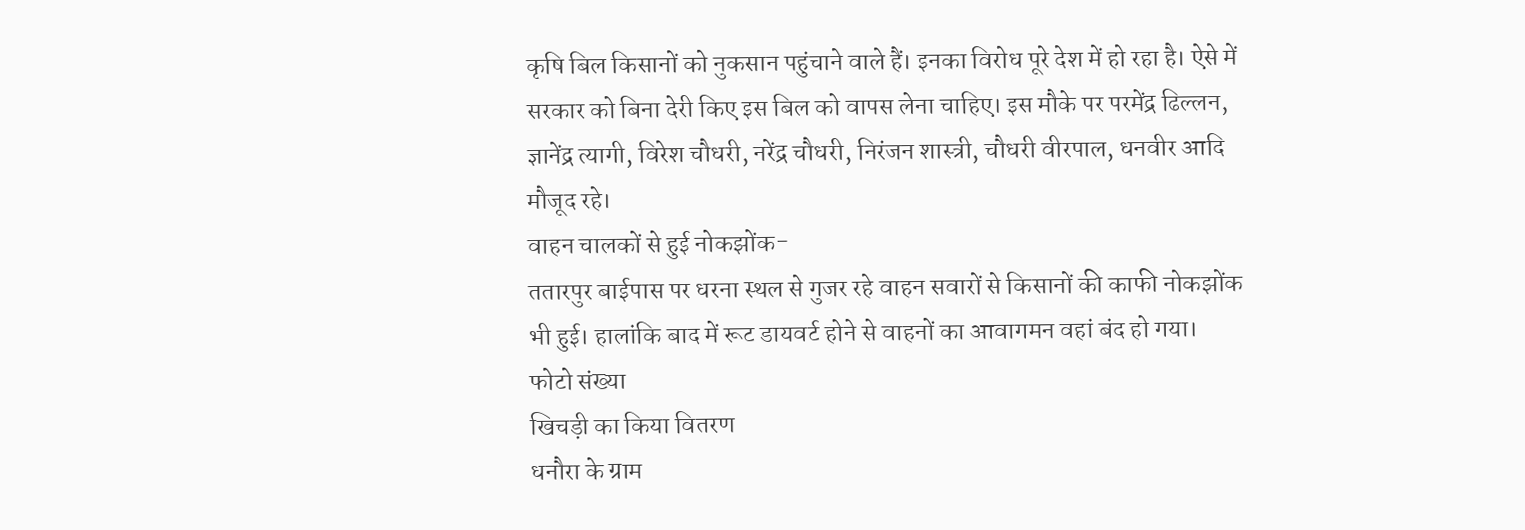कृषि बिल किसानों को नुकसान पहुंचाने वाले हैं। इनका विरोध पूरे देश में हो रहा है। ऐसे में सरकार को बिना देरी किए इस बिल को वापस लेना चाहिए। इस मौके पर परमेंद्र ढिल्लन, ज्ञानेंद्र त्यागी, विरेश चौधरी, नरेंद्र चौधरी, निरंजन शास्त्री, चौधरी वीरपाल, धनवीर आदि मौजूद रहे।
वाहन चालकों से हुई नोकझोंक-
ततारपुर बाईपास पर धरना स्थल से गुजर रहे वाहन सवारों से किसानों की काफी नोकझोंक भी हुई। हालांकि बाद में रूट डायवर्ट होने से वाहनों का आवागमन वहां बंद हो गया।
फोटो संख्या
खिचड़ी का किया वितरण
धनौरा के ग्राम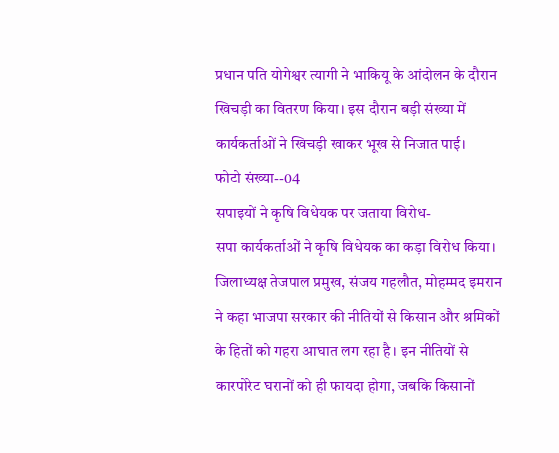प्रधान पति योगेश्वर त्यागी ने भाकियू के आंदोलन के दौरान खिचड़ी का वितरण किया। इस दौरान बड़ी संख्या में कार्यकर्ताओं ने खिचड़ी खाकर भूख से निजात पाई।
फोटो संख्या--04
सपाइयों ने कृषि विधेयक पर जताया विरोध-
सपा कार्यकर्ताओं ने कृषि विधेयक का कड़ा विरोध किया। जिलाध्यक्ष तेजपाल प्रमुख, संजय गहलौत, मोहम्मद इमरान ने कहा भाजपा सरकार की नीतियों से किसान और श्रमिकों के हितों को गहरा आघात लग रहा है। इन नीतियों से कारपोरेट घरानों को ही फायदा होगा, जबकि किसानों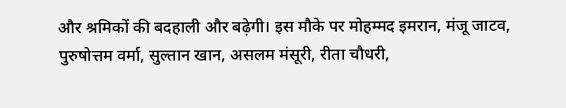और श्रमिकों की बदहाली और बढ़ेगी। इस मौके पर मोहम्मद इमरान, मंजू जाटव, पुरुषोत्तम वर्मा, सुल्तान खान, असलम मंसूरी, रीता चौधरी,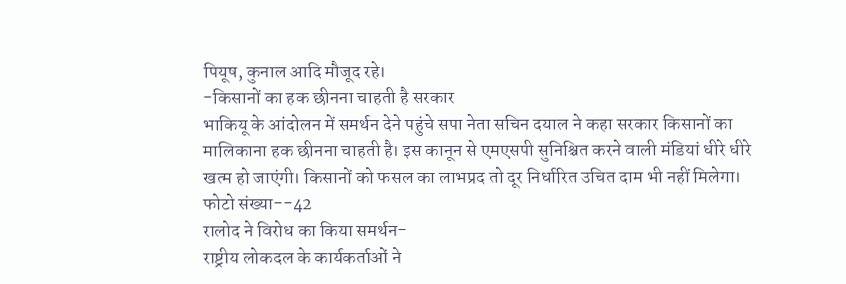पियूष, कुनाल आदि मौजूद रहे।
-किसानों का हक छीनना चाहती है सरकार
भाकियू के आंदोलन में समर्थन देने पहुंचे सपा नेता सचिन दयाल ने कहा सरकार किसानों का मालिकाना हक छीनना चाहती है। इस कानून से एमएसपी सुनिश्चित करने वाली मंडियां धीरे धीरे खत्म हो जाएंगी। किसानों को फसल का लाभप्रद तो दूर निर्धारित उचित दाम भी नहीं मिलेगा।
फोटो संख्या--42
रालोद ने विरोध का किया समर्थन-
राष्ट्रीय लोकदल के कार्यकर्ताओं ने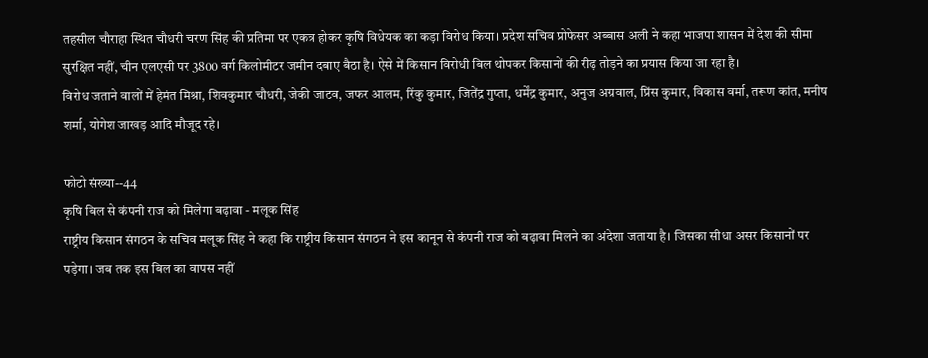तहसील चौराहा स्थित चौधरी चरण सिंह की प्रतिमा पर एकत्र होकर कृषि विधेयक का कड़ा विरोध किया। प्रदेश सचिव प्रोफेसर अब्बास अली ने कहा भाजपा शासन में देश की सीमा सुरक्षित नहीं, चीन एलएसी पर 3800 वर्ग किलोमीटर जमीन दबाए बैठा है। ऐसे में किसान विरोधी बिल थोपकर किसानों की रीढ़ तोड़ने का प्रयास किया जा रहा है।
विरोध जताने वालों में हेमंत मिश्रा, शिवकुमार चौधरी, जेकी जाटव, जफर आलम, रिंकु कुमार, जितेंद्र गुप्ता, धर्मेंद्र कुमार, अनुज अग्रवाल, प्रिंस कुमार, विकास वर्मा, तरूण कांत, मनीष शर्मा, योगेश जाखड़ आदि मौजूद रहे।

फोटो संख्या--44
कृषि बिल से कंपनी राज को मिलेगा बढ़ावा - मलूक सिंह
राष्ट्रीय किसान संगठन के सचिव मलूक सिंह ने कहा कि राष्ट्रीय किसान संगठन ने इस कानून से कंपनी राज को बढ़ावा मिलने का अंदेशा जताया है। जिसका सीधा असर किसानों पर पड़ेगा। जब तक इस बिल का वापस नहीं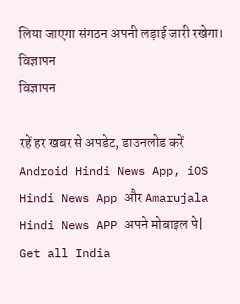लिया जाएगा संगठन अपनी लड़ाई जारी रखेगा।
विज्ञापन
विज्ञापन

रहें हर खबर से अपडेट, डाउनलोड करें Android Hindi News App, iOS Hindi News App और Amarujala Hindi News APP अपने मोबाइल पे|
Get all India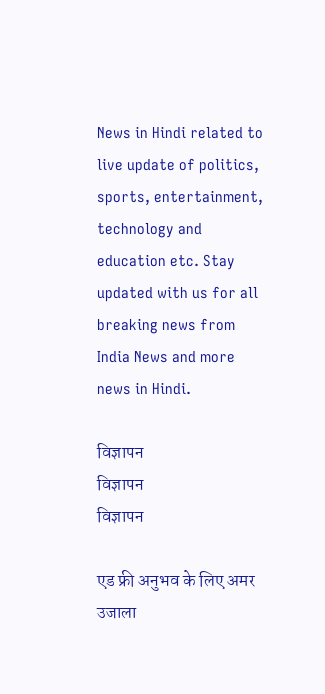News in Hindi related to live update of politics, sports, entertainment, technology and education etc. Stay updated with us for all breaking news from India News and more news in Hindi.

विज्ञापन
विज्ञापन
विज्ञापन

एड फ्री अनुभव के लिए अमर उजाला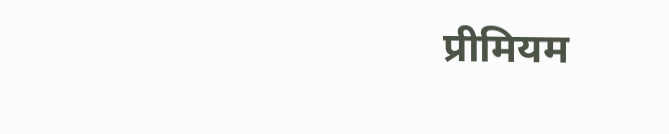प्रीमियम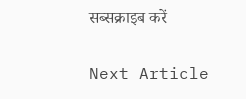सब्सक्राइब करें

Next Article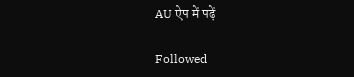AU ऐप में पढ़ें

Followed